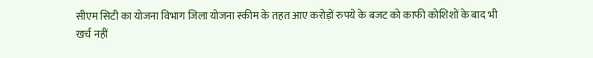सीएम सिटी का योजना विभाग जिला योजना स्कीम के तहत आए करोड़ों रुपये के बजट को काफी कोशिशों के बाद भी खर्च नहीं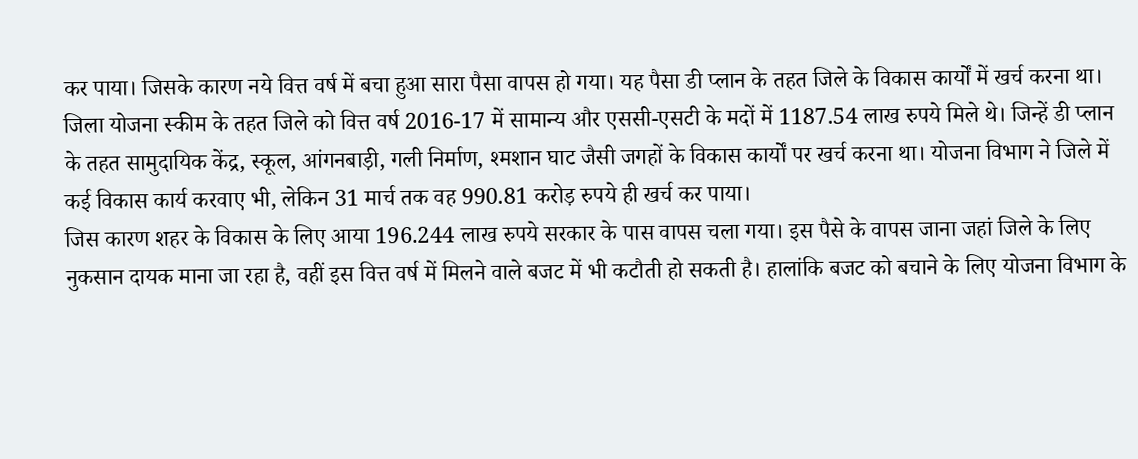कर पाया। जिसके कारण नये वित्त वर्ष में बचा हुआ सारा पैसा वापस हो गया। यह पैसा डी प्लान के तहत जिले के विकास कार्यों में खर्च करना था। जिला योजना स्कीम के तहत जिले को वित्त वर्ष 2016-17 में सामान्य और एससी-एसटी के मदों में 1187.54 लाख रुपये मिले थे। जिन्हें डी प्लान के तहत सामुदायिक केंद्र, स्कूल, आंगनबाड़ी, गली निर्माण, श्मशान घाट जैसी जगहों के विकास कार्यों पर खर्च करना था। योजना विभाग ने जिले में कई विकास कार्य करवाए भी, लेकिन 31 मार्च तक वह 990.81 करोड़ रुपये ही खर्च कर पाया।
जिस कारण शहर के विकास के लिए आया 196.244 लाख रुपये सरकार के पास वापस चला गया। इस पैसे के वापस जाना जहां जिले के लिए नुकसान दायक माना जा रहा है, वहीं इस वित्त वर्ष में मिलने वाले बजट में भी कटौती हो सकती है। हालांकि बजट को बचाने के लिए योजना विभाग के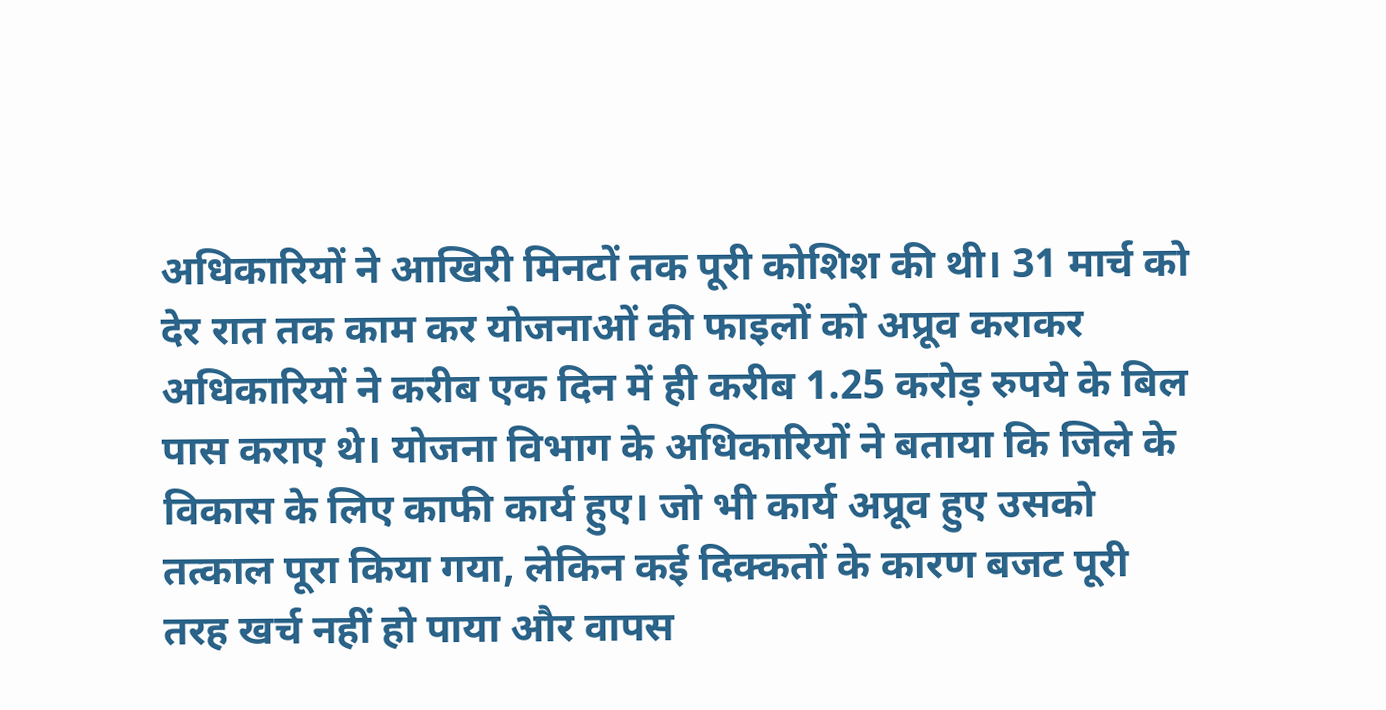अधिकारियों ने आखिरी मिनटों तक पूरी कोशिश की थी। 31 मार्च को देर रात तक काम कर योजनाओं की फाइलों को अप्रूव कराकर अधिकारियों ने करीब एक दिन में ही करीब 1.25 करोड़ रुपये के बिल पास कराए थे। योजना विभाग के अधिकारियों ने बताया कि जिले के विकास के लिए काफी कार्य हुए। जो भी कार्य अप्रूव हुए उसको तत्काल पूरा किया गया, लेकिन कई दिक्कतों के कारण बजट पूरी तरह खर्च नहीं हो पाया और वापस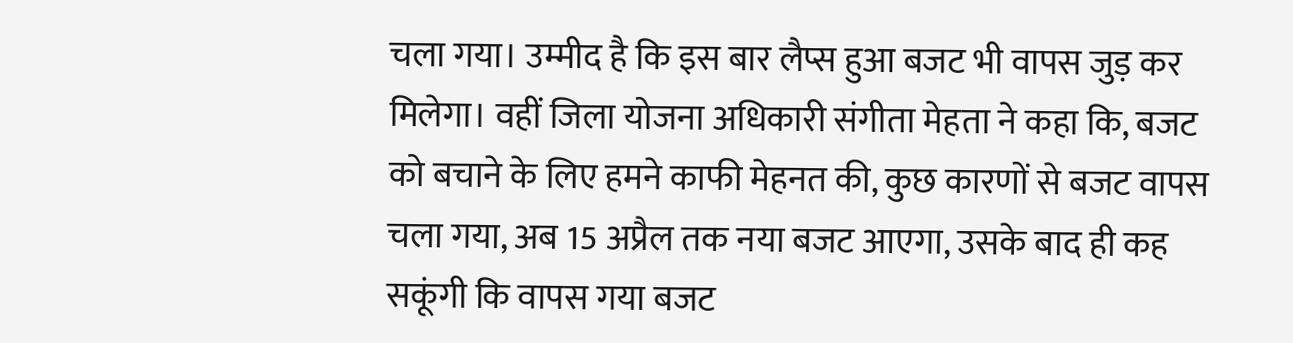चला गया। उम्मीद है कि इस बार लैप्स हुआ बजट भी वापस जुड़ कर मिलेगा। वहीं जिला योजना अधिकारी संगीता मेहता ने कहा कि, बजट को बचाने के लिए हमने काफी मेहनत की, कुछ कारणों से बजट वापस चला गया, अब 15 अप्रैल तक नया बजट आएगा, उसके बाद ही कह सकूंगी कि वापस गया बजट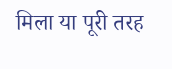मिला या पूरी तरह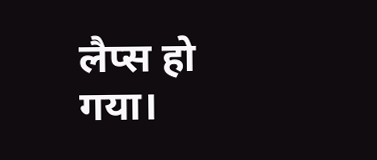लैप्स हो गया।